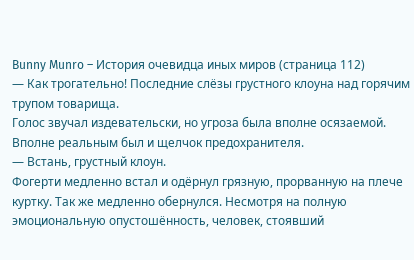Bunny Munro – История очевидца иных миров (страница 112)
— Как трогательно! Последние слёзы грустного клоуна над горячим трупом товарища.
Голос звучал издевательски, но угроза была вполне осязаемой. Вполне реальным был и щелчок предохранителя.
— Встань, грустный клоун.
Фогерти медленно встал и одёрнул грязную, прорванную на плече куртку. Так же медленно обернулся. Несмотря на полную эмоциональную опустошённость, человек, стоявший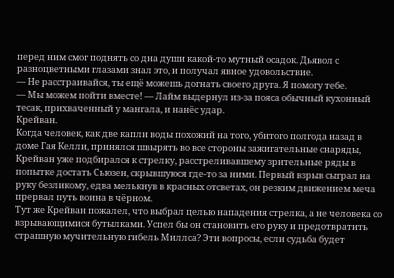перед ним смог поднять со дна души какой-то мутный осадок. Дьявол с разноцветными глазами знал это, и получал явное удовольствие.
— Не расстраивайся, ты ещё можешь догнать своего друга. Я помогу тебе.
— Мы можем пойти вместе! — Лайм выдернул из-за пояса обычный кухонный тесак, прихваченный у мангала, и нанёс удар.
Крейван.
Когда человек, как две капли воды похожий на того, убитого полгода назад в доме Гая Келли, принялся швырять во все стороны зажигательные снаряды, Крейван уже подбирался к стрелку, расстреливавшему зрительные ряды в попытке достать Сьюзен, скрывшуюся где-то за ними. Первый взрыв сыграл на руку безликому, едва мелькнув в красных отсветах, он резким движением меча прервал путь воина в чёрном.
Тут же Крейван пожалел, что выбрал целью нападения стрелка, а не человека со взрывающимися бутылками. Успел бы он становить его руку и предотвратить страшную мучительную гибель Миллса? Эти вопросы, если судьба будет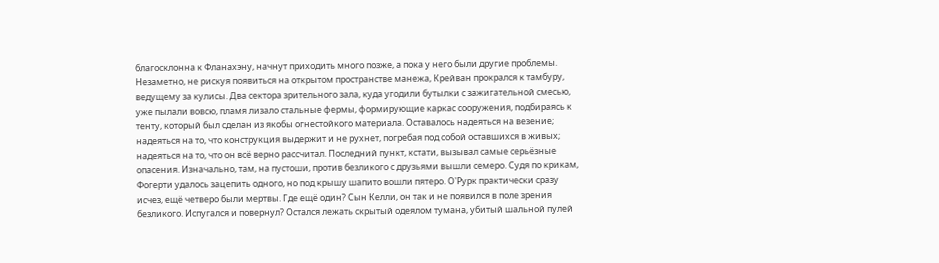благосклонна к Фланахэну, начнут приходить много позже, а пока у него были другие проблемы. Незаметно, не рискуя появиться на открытом пространстве манежа, Крейван прокрался к тамбуру, ведущему за кулисы. Два сектора зрительного зала, куда угодили бутылки с зажигательной смесью, уже пылали вовсю, пламя лизало стальные фермы, формирующие каркас сооружения, подбираясь к тенту, который был сделан из якобы огнестойкого материала. Оставалось надеяться на везение; надеяться на то, что конструкция выдержит и не рухнет, погребая под собой оставшихся в живых; надеяться на то, что он всё верно рассчитал. Последний пункт, кстати, вызывал самые серьёзные опасения. Изначально, там, на пустоши, против безликого с друзьями вышли семеро. Судя по крикам, Фогерти удалось зацепить одного, но под крышу шапито вошли пятеро. О'Рурк практически сразу исчез, ещё четверо были мертвы. Где ещё один? Сын Келли, он так и не появился в поле зрения безликого. Испугался и повернул? Остался лежать скрытый одеялом тумана, убитый шальной пулей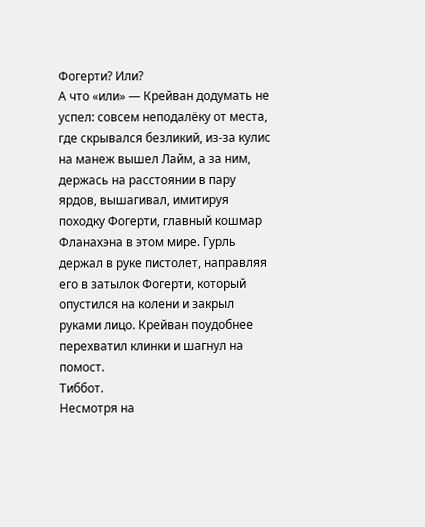Фогерти? Или?
А что «или» — Крейван додумать не успел: совсем неподалёку от места, где скрывался безликий, из-за кулис на манеж вышел Лайм, а за ним, держась на расстоянии в пару ярдов, вышагивал, имитируя походку Фогерти, главный кошмар Фланахэна в этом мире. Гурль держал в руке пистолет, направляя его в затылок Фогерти, который опустился на колени и закрыл руками лицо. Крейван поудобнее перехватил клинки и шагнул на помост.
Тиббот.
Несмотря на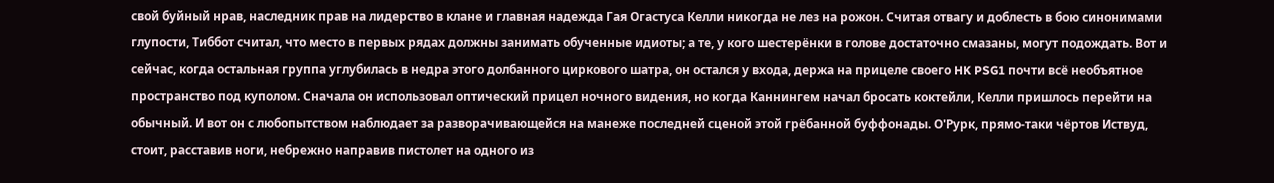свой буйный нрав, наследник прав на лидерство в клане и главная надежда Гая Огастуса Келли никогда не лез на рожон. Считая отвагу и доблесть в бою синонимами глупости, Тиббот считал, что место в первых рядах должны занимать обученные идиоты; а те, у кого шестерёнки в голове достаточно смазаны, могут подождать. Вот и сейчас, когда остальная группа углубилась в недра этого долбанного циркового шатра, он остался у входа, держа на прицеле своего HK PSG1 почти всё необъятное пространство под куполом. Сначала он использовал оптический прицел ночного видения, но когда Каннингем начал бросать коктейли, Келли пришлось перейти на обычный. И вот он с любопытством наблюдает за разворачивающейся на манеже последней сценой этой грёбанной буффонады. О'Рурк, прямо-таки чёртов Иствуд, стоит, расставив ноги, небрежно направив пистолет на одного из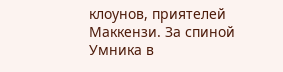клоунов, приятелей Маккензи. За спиной Умника в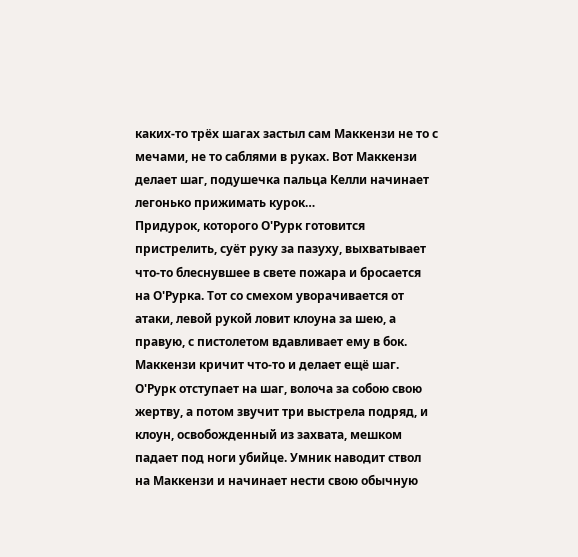каких-то трёх шагах застыл сам Маккензи не то с мечами, не то саблями в руках. Вот Маккензи делает шаг, подушечка пальца Келли начинает легонько прижимать курок…
Придурок, которого О'Рурк готовится пристрелить, суёт руку за пазуху, выхватывает что-то блеснувшее в свете пожара и бросается на О'Рурка. Тот со смехом уворачивается от атаки, левой рукой ловит клоуна за шею, а правую, с пистолетом вдавливает ему в бок.
Маккензи кричит что-то и делает ещё шаг. О'Рурк отступает на шаг, волоча за собою свою жертву, а потом звучит три выстрела подряд, и клоун, освобожденный из захвата, мешком падает под ноги убийце. Умник наводит ствол на Маккензи и начинает нести свою обычную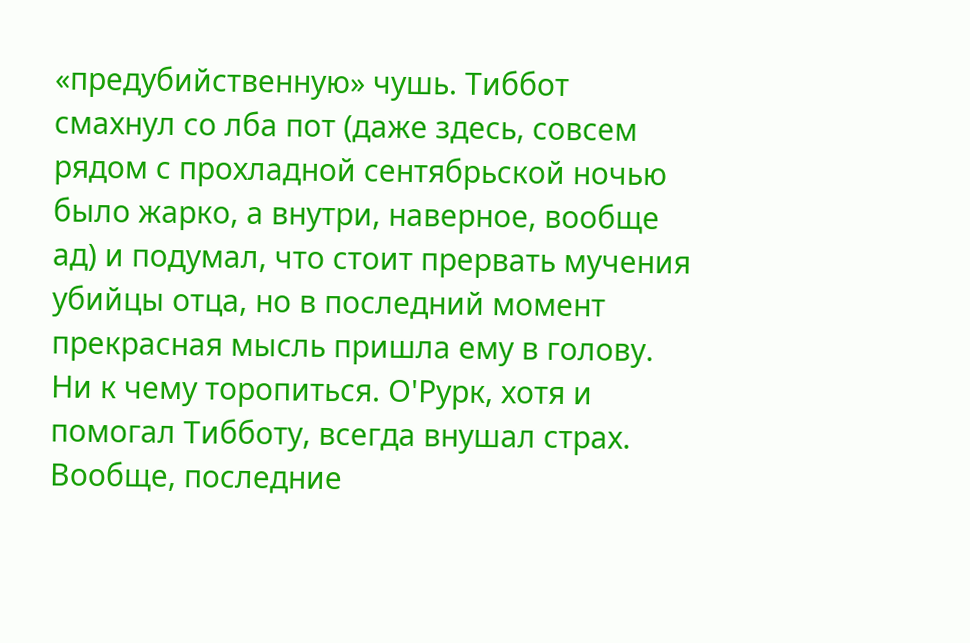«предубийственную» чушь. Тиббот смахнул со лба пот (даже здесь, совсем рядом с прохладной сентябрьской ночью было жарко, а внутри, наверное, вообще ад) и подумал, что стоит прервать мучения убийцы отца, но в последний момент прекрасная мысль пришла ему в голову. Ни к чему торопиться. О'Рурк, хотя и помогал Тибботу, всегда внушал страх. Вообще, последние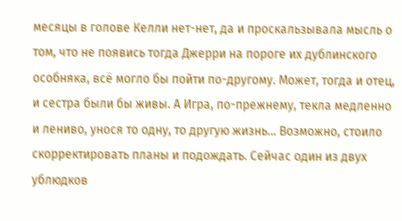месяцы в голове Келли нет-нет, да и проскальзывала мысль о том, что не появись тогда Джерри на пороге их дублинского особняка, всё могло бы пойти по-другому. Может, тогда и отец, и сестра были бы живы. А Игра, по-прежнему, текла медленно и лениво, унося то одну, то другую жизнь… Возможно, стоило скорректировать планы и подождать. Сейчас один из двух ублюдков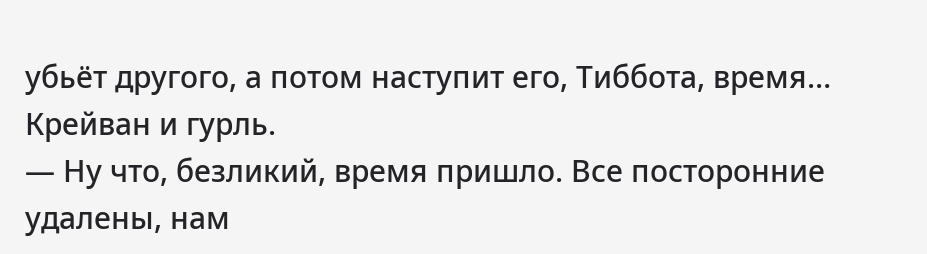убьёт другого, а потом наступит его, Тиббота, время…
Крейван и гурль.
— Ну что, безликий, время пришло. Все посторонние удалены, нам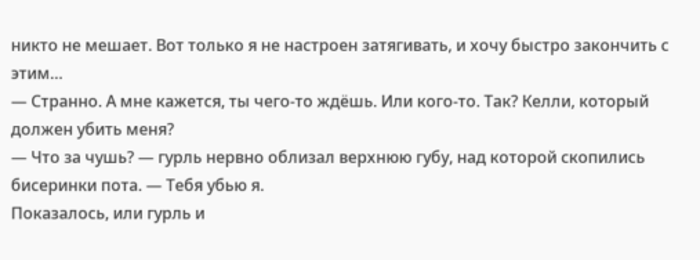никто не мешает. Вот только я не настроен затягивать, и хочу быстро закончить с этим…
— Странно. А мне кажется, ты чего-то ждёшь. Или кого-то. Так? Келли, который должен убить меня?
— Что за чушь? — гурль нервно облизал верхнюю губу, над которой скопились бисеринки пота. — Тебя убью я.
Показалось, или гурль и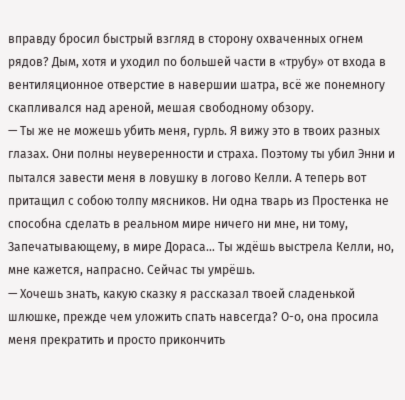вправду бросил быстрый взгляд в сторону охваченных огнем рядов? Дым, хотя и уходил по большей части в «трубу» от входа в вентиляционное отверстие в навершии шатра, всё же понемногу скапливался над ареной, мешая свободному обзору.
— Ты же не можешь убить меня, гурль. Я вижу это в твоих разных глазах. Они полны неуверенности и страха. Поэтому ты убил Энни и пытался завести меня в ловушку в логово Келли. А теперь вот притащил с собою толпу мясников. Ни одна тварь из Простенка не способна сделать в реальном мире ничего ни мне, ни тому, Запечатывающему, в мире Дораса… Ты ждёшь выстрела Келли, но, мне кажется, напрасно. Сейчас ты умрёшь.
— Хочешь знать, какую сказку я рассказал твоей сладенькой шлюшке, прежде чем уложить спать навсегда? О-о, она просила меня прекратить и просто прикончить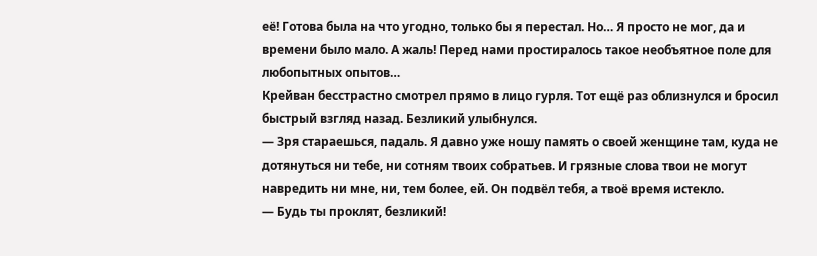её! Готова была на что угодно, только бы я перестал. Но… Я просто не мог, да и времени было мало. А жаль! Перед нами простиралось такое необъятное поле для любопытных опытов…
Крейван бесстрастно смотрел прямо в лицо гурля. Тот ещё раз облизнулся и бросил быстрый взгляд назад. Безликий улыбнулся.
— Зря стараешься, падаль. Я давно уже ношу память о своей женщине там, куда не дотянуться ни тебе, ни сотням твоих собратьев. И грязные слова твои не могут навредить ни мне, ни, тем более, ей. Он подвёл тебя, а твоё время истекло.
— Будь ты проклят, безликий!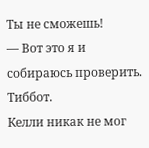Ты не сможешь!
— Вот это я и собираюсь проверить.
Тиббот.
Келли никак не мог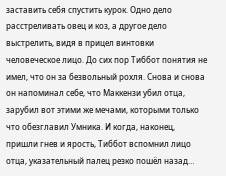заставить себя спустить курок. Одно дело расстреливать овец и коз, а другое дело выстрелить, видя в прицел винтовки человеческое лицо. До сих пор Тиббот понятия не имел, что он за безвольный рохля. Снова и снова он напоминал себе, что Маккензи убил отца, зарубил вот этими же мечами, которыми только что обезглавил Умника. И когда, наконец, пришли гнев и ярость, Тиббот вспомнил лицо отца, указательный палец резко пошёл назад…